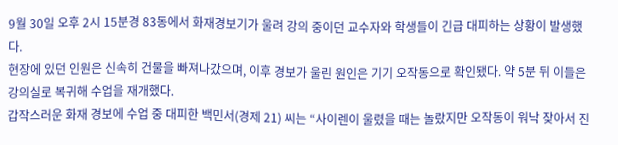9월 30일 오후 2시 15분경 83동에서 화재경보기가 울려 강의 중이던 교수자와 학생들이 긴급 대피하는 상황이 발생했다.
현장에 있던 인원은 신속히 건물을 빠져나갔으며, 이후 경보가 울린 원인은 기기 오작동으로 확인됐다. 약 5분 뒤 이들은 강의실로 복귀해 수업을 재개했다.
갑작스러운 화재 경보에 수업 중 대피한 백민서(경제 21) 씨는 “사이렌이 울렸을 때는 놀랐지만 오작동이 워낙 잦아서 진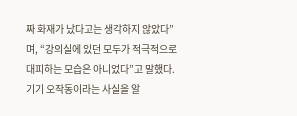짜 화재가 났다고는 생각하지 않았다”며, “강의실에 있던 모두가 적극적으로 대피하는 모습은 아니었다”고 말했다. 기기 오작동이라는 사실을 알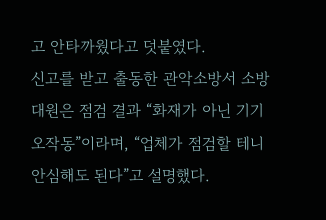고 안타까웠다고 덧붙였다.
신고를 받고 출동한 관악소방서 소방대원은 점검 결과 “화재가 아닌 기기 오작동”이라며, “업체가 점검할 테니 안심해도 된다”고 설명했다.